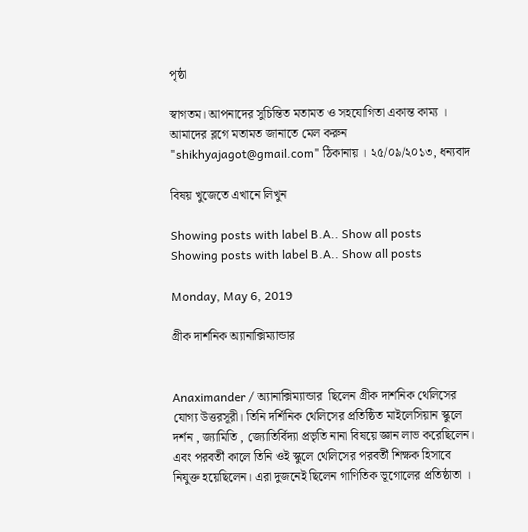পৃষ্ঠা

স্বাগতম। আপনাদের সুচিন্তিত মতামত ও সহযোগিতা একান্ত কাম্য । আমাদের ব্লগে মতামত জানাতে মেল করুন "shikhyajagot@gmail.com" ঠিকানায় । ২৫/০৯/২০১৩, ধন্যবাদ

বিষয় খুজেতে এখানে লিখুন

Showing posts with label B.A.. Show all posts
Showing posts with label B.A.. Show all posts

Monday, May 6, 2019

গ্রীক দার্শনিক অ্যানাক্সিম্যান্ডার


Anaximander / অ্যানাক্সিম্যান্ডার  ছিলেন গ্রীক দার্শনিক থেলিসের যোগ্য উত্তরসূরী। তিনি দর্শিনিক থেলিসের প্রতিষ্ঠিত মাইলেসিয়ান স্কুলে দর্শন , জ্যামিতি , জ্যোতির্বিদ্যা প্রভৃতি নানা বিষয়ে জ্ঞান লাভ করেছিলেন। এবং পরবর্তী কালে তিনি ওই স্কুলে থেলিসের পরবর্তী শিক্ষক হিসাবে নিযুক্ত হয়েছিলেন। এরা দুজনেই ছিলেন গাণিতিক ভূগোলের প্রতিষ্ঠাতা ।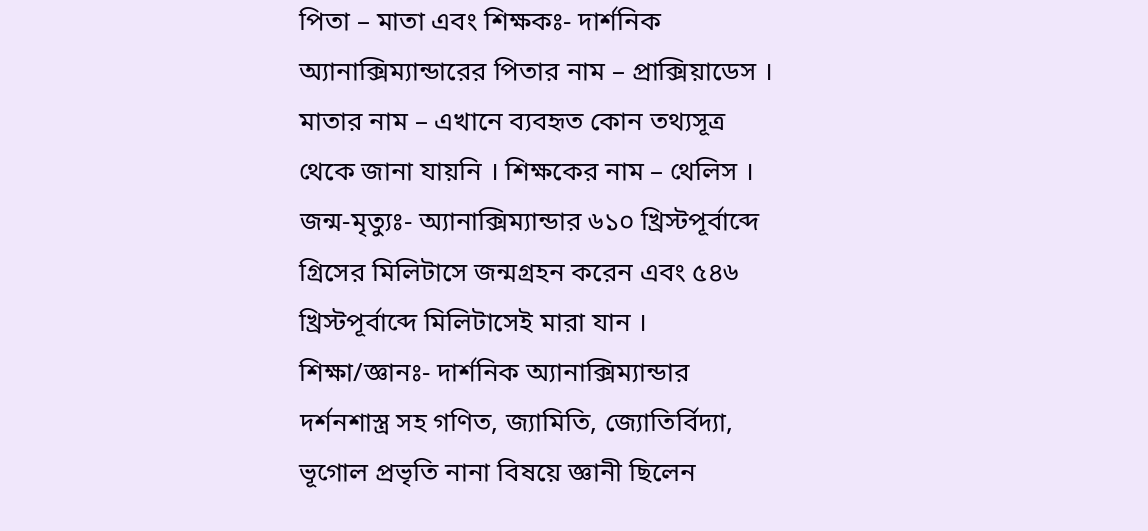পিতা – মাতা এবং শিক্ষকঃ- দার্শনিক অ্যানাক্সিম্যান্ডারের পিতার নাম – প্রাক্সিয়াডেস । মাতার নাম – এখানে ব্যবহৃত কোন তথ্যসূত্র থেকে জানা যায়নি । শিক্ষকের নাম – থেলিস ।
জন্ম-মৃত্যুঃ- অ্যানাক্সিম্যান্ডার ৬১০ খ্রিস্টপূর্বাব্দে গ্রিসের মিলিটাসে জন্মগ্রহন করেন এবং ৫৪৬ খ্রিস্টপূর্বাব্দে মিলিটাসেই মারা যান ।
শিক্ষা/জ্ঞানঃ- দার্শনিক অ্যানাক্সিম্যান্ডার দর্শনশাস্ত্র সহ গণিত, জ্যামিতি, জ্যোতির্বিদ্যা, ভূগোল প্রভৃতি নানা বিষয়ে জ্ঞানী ছিলেন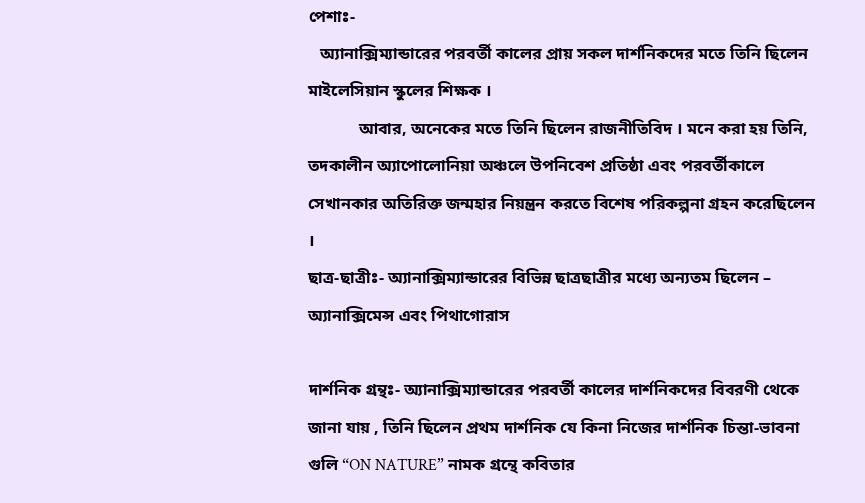পেশাঃ-
   অ্যানাক্সিম্যান্ডারের পরবর্তী কালের প্রায় সকল দার্শনিকদের মতে তিনি ছিলেন মাইলেসিয়ান স্কুলের শিক্ষক ।
            আবার, অনেকের মতে তিনি ছিলেন রাজনীতিবিদ । মনে করা হয় তিনি, তদকালীন অ্যাপোলোনিয়া অঞ্চলে উপনিবেশ প্রতিষ্ঠা এবং পরবর্তীকালে সেখানকার অতিরিক্ত জন্মহার নিয়ন্ত্রন করতে বিশেষ পরিকল্পনা গ্রহন করেছিলেন ।
ছাত্র-ছাত্রীঃ- অ্যানাক্সিম্যান্ডারের বিভিন্ন ছাত্রছাত্রীর মধ্যে অন্যতম ছিলেন – অ্যানাক্সিমেন্স এবং পিথাগোরাস

দার্শনিক গ্রন্থঃ- অ্যানাক্সিম্যান্ডারের পরবর্তী কালের দার্শনিকদের বিবরণী থেকে জানা যায় , তিনি ছিলেন প্রথম দার্শনিক যে কিনা নিজের দার্শনিক চিন্তা-ভাবনা গুলি “ON NATURE” নামক গ্রন্থে কবিতার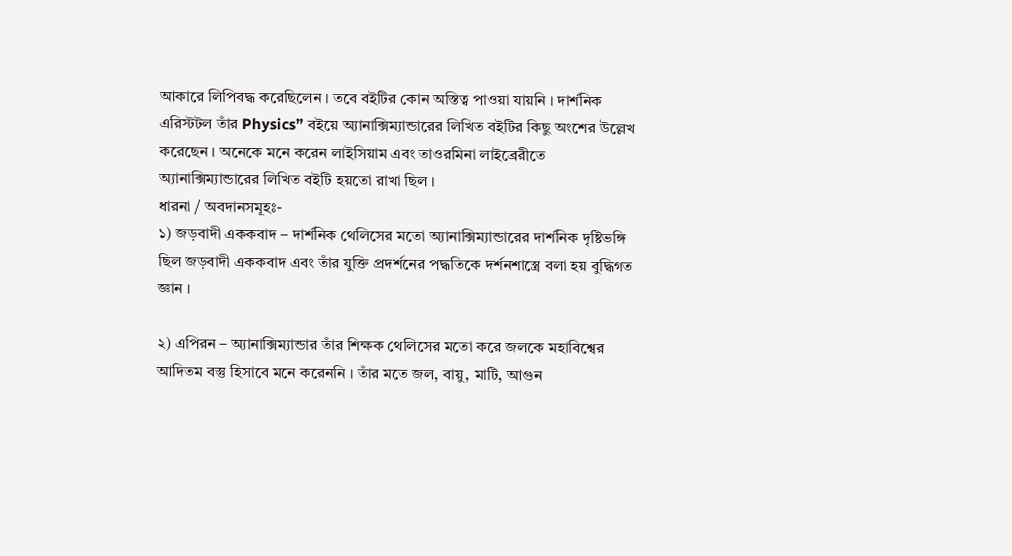আকারে লিপিবদ্ধ করেছিলেন । তবে বইটির কোন অস্তিত্ব পাওয়া যায়নি । দার্শনিক এরিস্টটল তাঁর Physics” বইয়ে অ্যানাক্সিম্যান্ডারের লিখিত বইটির কিছু অংশের উল্লেখ করেছেন । অনেকে মনে করেন লাইসিয়াম এবং তাওরমিনা লাইব্রেরীতে অ্যানাক্সিম্যান্ডারের লিখিত বইটি হয়তো রাখা ছিল ।
ধারনা / অবদানসমূহঃ-
১) জড়বাদী এককবাদ – দার্শনিক থেলিসের মতো অ্যানাক্সিম্যান্ডারের দার্শনিক দৃষ্টিভঙ্গি ছিল জড়বাদী এককবাদ এবং তাঁর যুক্তি প্রদর্শনের পদ্ধতিকে দর্শনশাস্ত্রে বলা হয় বুদ্ধিগত জ্ঞান ।

২) এপিরন – অ্যানাক্সিম্যান্ডার তাঁর শিক্ষক থেলিসের মতো করে জলকে মহাবিশ্বের আদিতম বস্তু হিসাবে মনে করেননি । তাঁর মতে জল, বায়ু, মাটি, আগুন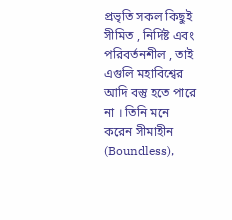প্রভৃতি সকল কিছুই সীমিত , নির্দিষ্ট এবং পরিবর্তনশীল , তাই এগুলি মহাবিশ্বের আদি বস্তু হতে পারে না । তিনি মনে করেন সীমাহীন (Boundless),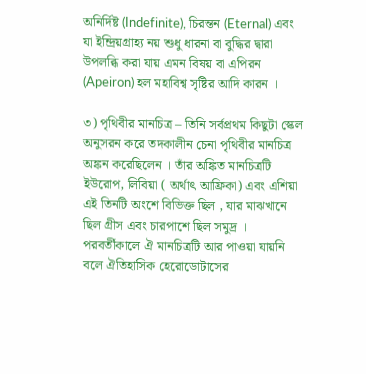অনির্দিষ্ট (Indefinite), চিরন্তন (Eternal) এবং যা ইন্দ্রিয়গ্রাহ্য নয় শুধু ধারনা বা বুদ্ধির দ্বারা উপলব্ধি করা যায় এমন বিষয় বা এপিরন (Apeiron) হল মহাবিশ্ব সৃষ্টির আদি কারন ।

৩) পৃথিবীর মানচিত্র – তিনি সর্বপ্রথম কিছুটা স্কেল অনুসরন করে তদকালীন চেনা পৃথিবীর মানচিত্র অঙ্কন করেছিলেন । তাঁর অঙ্কিত মানচিত্রটি ইউরোপ, লিবিয়া ( অর্থাৎ আফ্রিকা) এবং এশিয়া এই তিনটি অংশে বিভিক্ত ছিল , যার মাঝখানে ছিল গ্রীস এবং চারপাশে ছিল সমুদ্র । পরবর্তীকালে ঐ মানচিত্রটি আর পাওয়া যায়নি বলে ঐতিহাসিক হেরোডোটাসের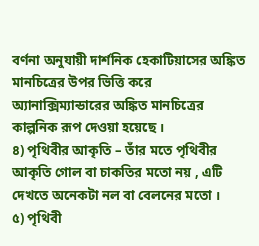বর্ণনা অনুযায়ী দার্শনিক হেকাটিয়াসের অঙ্কিত মানচিত্রের উপর ভিত্তি করে অ্যানাক্সিম্যান্ডারের অঙ্কিত মানচিত্রের কাল্পনিক রূপ দেওয়া হয়েছে ।
৪) পৃথিবীর আকৃতি – তাঁর মতে পৃথিবীর আকৃতি গোল বা চাকতির মতো নয় , এটি দেখতে অনেকটা নল বা বেলনের মতো ।
৫) পৃথিবী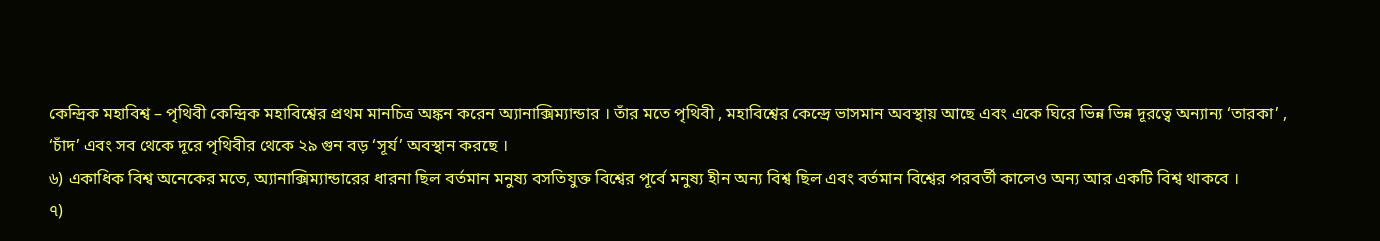কেন্দ্রিক মহাবিশ্ব – পৃথিবী কেন্দ্রিক মহাবিশ্বের প্রথম মানচিত্র অঙ্কন করেন অ্যানাক্সিম্যান্ডার । তাঁর মতে পৃথিবী , মহাবিশ্বের কেন্দ্রে ভাসমান অবস্থায় আছে এবং একে ঘিরে ভিন্ন ভিন্ন দূরত্বে অন্যান্য ‘তারকা’ , ‘চাঁদ’ এবং সব থেকে দূরে পৃথিবীর থেকে ২৯ গুন বড় ‘সূর্য’ অবস্থান করছে ।
৬) একাধিক বিশ্ব অনেকের মতে, অ্যানাক্সিম্যান্ডারের ধারনা ছিল বর্তমান মনুষ্য বসতিযুক্ত বিশ্বের পূর্বে মনুষ্য হীন অন্য বিশ্ব ছিল এবং বর্তমান বিশ্বের পরবর্তী কালেও অন্য আর একটি বিশ্ব থাকবে ।
৭)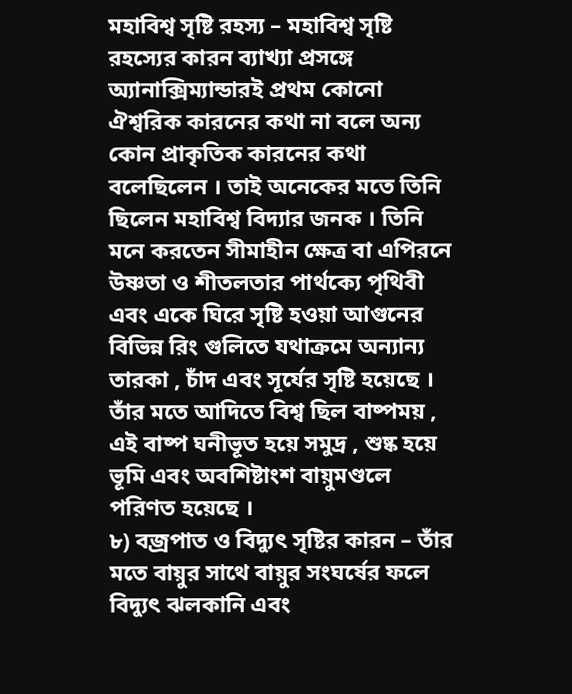মহাবিশ্ব সৃষ্টি রহস্য – মহাবিশ্ব সৃষ্টি রহস্যের কারন ব্যাখ্যা প্রসঙ্গে অ্যানাক্সিম্যান্ডারই প্রথম কোনো ঐশ্বরিক কারনের কথা না বলে অন্য কোন প্রাকৃতিক কারনের কথা বলেছিলেন । তাই অনেকের মতে তিনি ছিলেন মহাবিশ্ব বিদ্যার জনক । তিনি মনে করতেন সীমাহীন ক্ষেত্র বা এপিরনে উষ্ণতা ও শীতলতার পার্থক্যে পৃথিবী এবং একে ঘিরে সৃষ্টি হওয়া আগুনের বিভিন্ন রিং গুলিতে যথাক্রমে অন্যান্য তারকা , চাঁদ এবং সূর্যের সৃষ্টি হয়েছে । তাঁর মতে আদিতে বিশ্ব ছিল বাষ্পময় , এই বাষ্প ঘনীভূত হয়ে সমুদ্র , শুষ্ক হয়ে ভূমি এবং অবশিষ্টাংশ বায়ুমণ্ডলে পরিণত হয়েছে ।
৮) বজ্রপাত ও বিদ্যুৎ সৃষ্টির কারন – তাঁর মতে বায়ুর সাথে বায়ুর সংঘর্ষের ফলে বিদ্যুৎ ঝলকানি এবং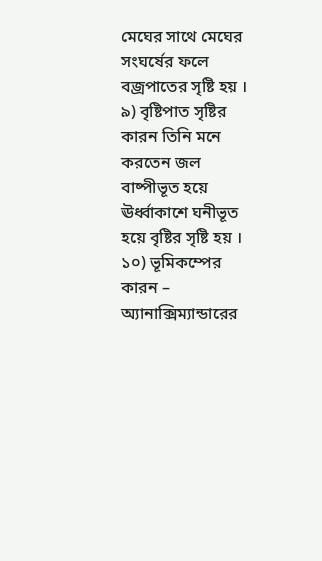মেঘের সাথে মেঘের সংঘর্ষের ফলে বজ্রপাতের সৃষ্টি হয় ।
৯) বৃষ্টিপাত সৃষ্টির কারন তিনি মনে করতেন জল বাষ্পীভূত হয়ে ঊর্ধ্বাকাশে ঘনীভূত হয়ে বৃষ্টির সৃষ্টি হয় ।
১০) ভূমিকম্পের কারন – অ্যানাক্সিম্যান্ডারের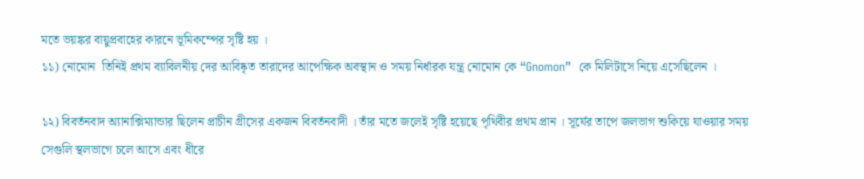মতে ভয়ঙ্কর বায়ুপ্রবাহের কারনে ভূমিকম্পের সৃষ্টি হয় ।
১১) নোমোন  তিনিই প্রথম ব্যাবিলনীয় দের আবিষ্কৃত তারাদের আপেক্ষিক অবস্থান ও সময় নির্ধারক যন্ত্র নোমোন কে “Gnomon”  কে মিলিটাসে নিয়ে এসেছিলেন ।

১২) বিবর্তনবাদ অ্যানাক্সিম্যান্ডার ছিলেন প্রাচীন গ্রীসের একজন বিবর্তনবাদী । তাঁর মতে জলেই সৃষ্টি হয়েছে পৃথিবীর প্রথম প্রান । সূর্যের তাপে জলভাগ শুকিয়ে যাওয়ার সময় সেগুলি স্থলভাগে চলে আসে এবং ধীরে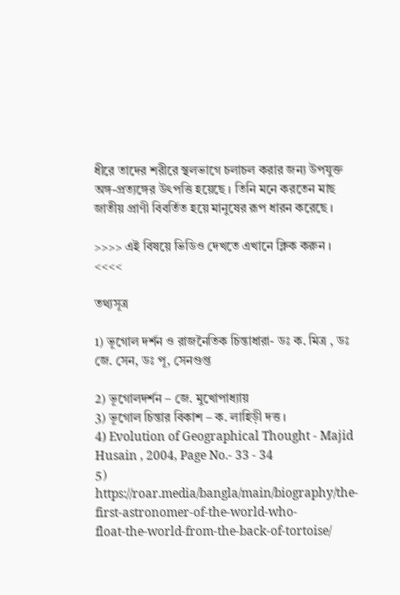ধীরে তাদের শরীরে স্থলভাগে চলাচল করার জন্য উপযুক্ত অঙ্গ-প্রত্যঙ্গের উৎপত্তি হয়েছে । তিনি মনে করতেন মাছ জাতীয় প্রাণী বিবর্তিত হয়ে মানুষের রূপ ধারন করেছে ।

>>>> এই বিষয়ে ভিডিও দেখতে এখানে ক্লিক করুন ।  <<<<

তথ্যসূত্র

1) ভূগোল দর্শন ও রাজনৈতিক চিন্তাধারা- ডঃ ক. মিত্র , ডঃ জে. সেন, ডঃ পূ, সেনগুপ্ত

2) ভূগোলদর্শন – জে. মুখোপাধ্যায়
3) ভূগোল চিন্তার বিকাশ – ক. লাহিড়ী দত্ত ।
4) Evolution of Geographical Thought - Majid Husain , 2004, Page No.- 33 - 34
5) https://roar.media/bangla/main/biography/the-first-astronomer-of-the-world-who-
float-the-world-from-the-back-of-tortoise/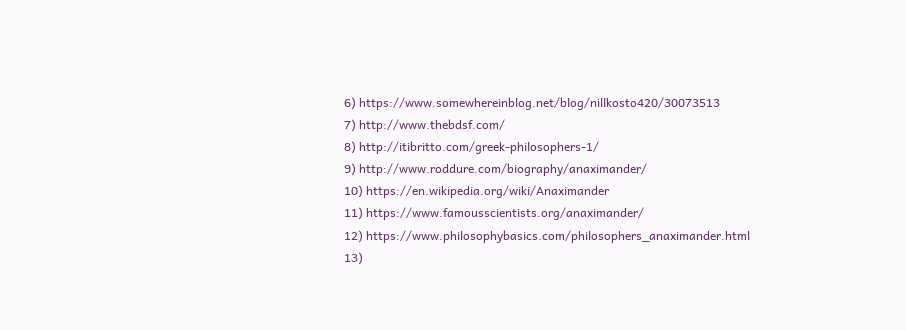6) https://www.somewhereinblog.net/blog/nillkosto420/30073513
7) http://www.thebdsf.com/
8) http://itibritto.com/greek-philosophers-1/
9) http://www.roddure.com/biography/anaximander/
10) https://en.wikipedia.org/wiki/Anaximander
11) https://www.famousscientists.org/anaximander/
12) https://www.philosophybasics.com/philosophers_anaximander.html
13)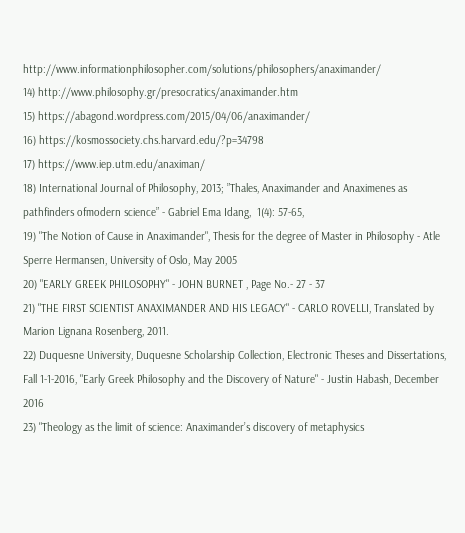http://www.informationphilosopher.com/solutions/philosophers/anaximander/
14) http://www.philosophy.gr/presocratics/anaximander.htm
15) https://abagond.wordpress.com/2015/04/06/anaximander/
16) https://kosmossociety.chs.harvard.edu/?p=34798
17) https://www.iep.utm.edu/anaximan/
18) International Journal of Philosophy, 2013; ”Thales, Anaximander and Anaximenes as pathfinders ofmodern science” - Gabriel Ema Idang,  1(4): 57-65,
19) "The Notion of Cause in Anaximander", Thesis for the degree of Master in Philosophy - Atle Sperre Hermansen, University of Oslo, May 2005
20) "EARLY GREEK PHILOSOPHY" - JOHN BURNET , Page No.- 27 - 37
21) "THE FIRST SCIENTIST ANAXIMANDER AND HIS LEGACY" - CARLO ROVELLI, Translated by Marion Lignana Rosenberg, 2011.
22) Duquesne University, Duquesne Scholarship Collection, Electronic Theses and Dissertations, Fall 1-1-2016, "Early Greek Philosophy and the Discovery of Nature" - Justin Habash, December 2016
23) "Theology as the limit of science: Anaximander’s discovery of metaphysics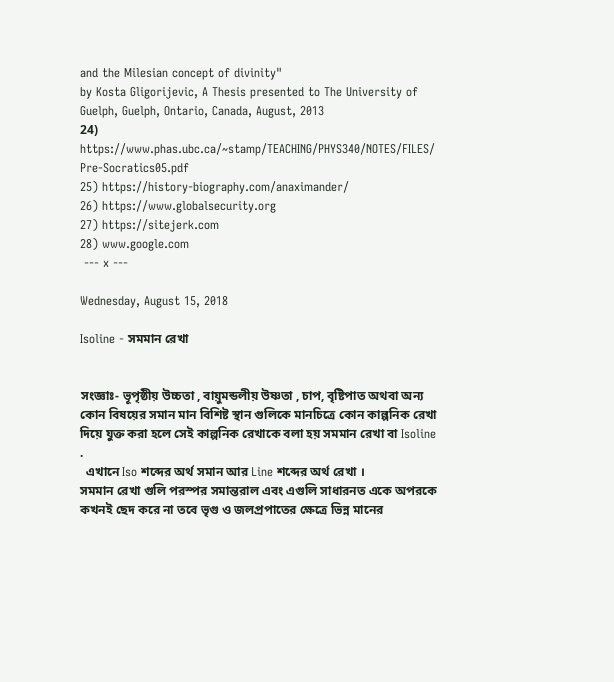and the Milesian concept of divinity"
by Kosta Gligorijevic, A Thesis presented to The University of Guelph, Guelph, Ontario, Canada, August, 2013
24) https://www.phas.ubc.ca/~stamp/TEACHING/PHYS340/NOTES/FILES/
Pre-Socratics05.pdf
25) https://history-biography.com/anaximander/
26) https://www.globalsecurity.org
27) https://sitejerk.com
28) www.google.com
 --- x ---

Wednesday, August 15, 2018

Isoline - সমমান রেখা


সংজ্ঞাঃ- ভূপৃষ্ঠীয় উচ্চতা , বায়ুমন্ডলীয় উষ্ণতা , চাপ, বৃষ্টিপাত অথবা অন্য কোন বিষয়ের সমান মান বিশিষ্ট স্থান গুলিকে মানচিত্রে কোন কাল্পনিক রেখা দিয়ে যুক্ত করা হলে সেই কাল্পনিক রেখাকে বলা হয় সমমান রেখা বা Isoline  .
  এখানে Iso শব্দের অর্থ সমান আর Line শব্দের অর্থ রেখা ।
সমমান রেখা গুলি পরস্পর সমান্তরাল এবং এগুলি সাধারনত একে অপরকে কখনই ছেদ করে না তবে ভৃগু ও জলপ্রপাতের ক্ষেত্রে ভিন্ন মানের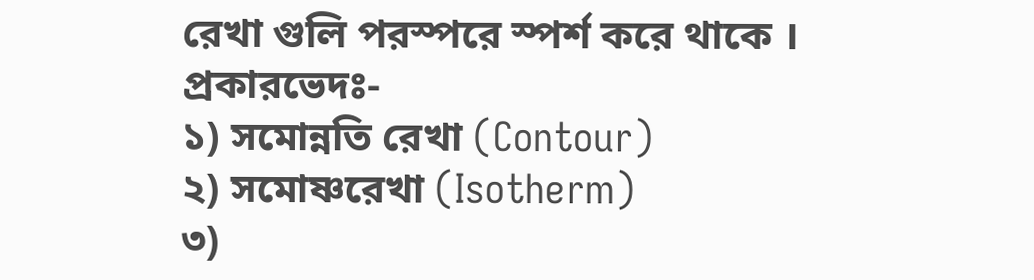রেখা গুলি পরস্পরে স্পর্শ করে থাকে ।
প্রকারভেদঃ-
১) সমোন্নতি রেখা (Contour)
২) সমোষ্ণরেখা (Isotherm)
৩)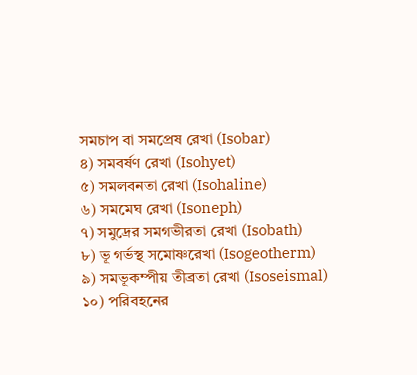সমচাপ বা সমপ্রেষ রেখা (Isobar)
৪) সমবর্ষণ রেখা (Isohyet)
৫) সমলবনতা রেখা (Isohaline)
৬) সমমেঘ রেখা (Isoneph)
৭) সমুদ্রের সমগভীরতা রেখা (Isobath)
৮) ভূ গর্ভস্থ সমোষ্ণরেখা (Isogeotherm)
৯) সমভূকম্পীয় তীব্রতা রেখা (Isoseismal)
১০) পরিবহনের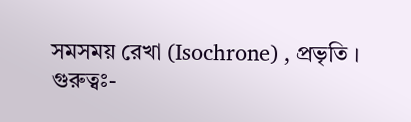সমসময় রেখা (Isochrone) , প্রভৃতি ।
গুরুত্বঃ-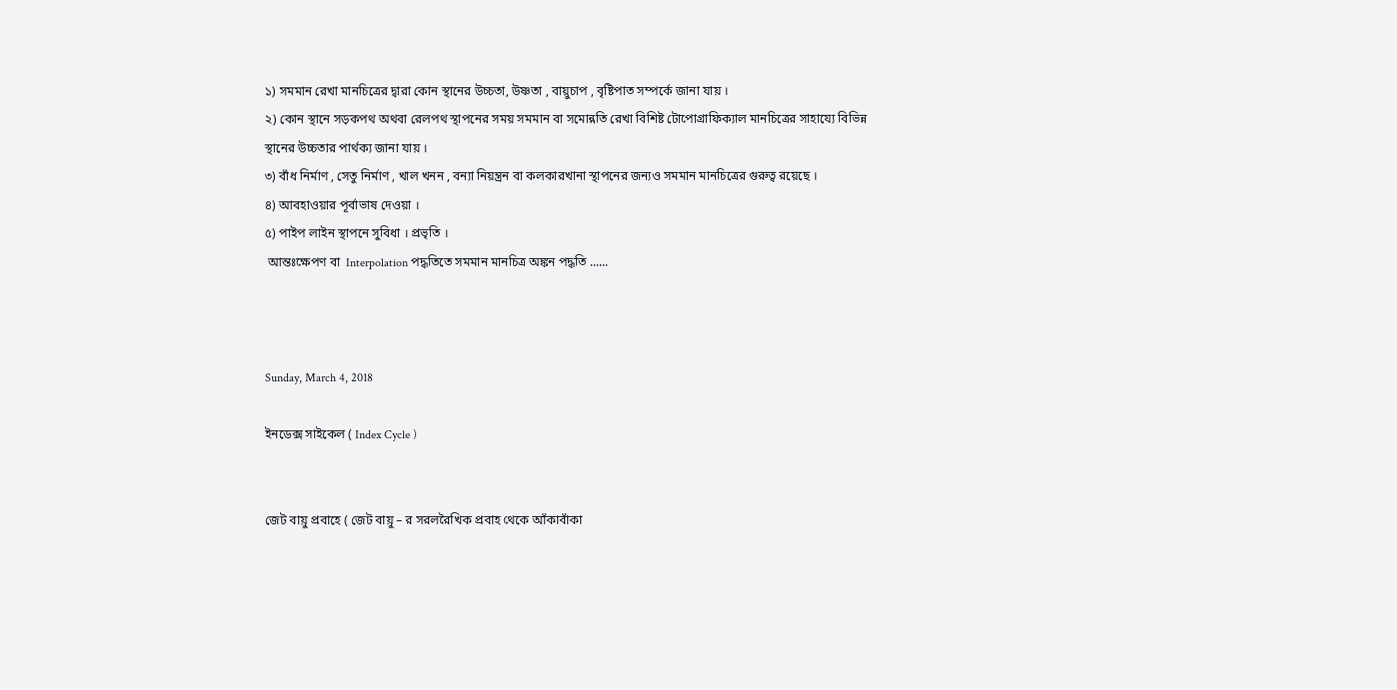১) সমমান রেখা মানচিত্রের দ্বারা কোন স্থানের উচ্চতা, উষ্ণতা , বায়ুচাপ , বৃষ্টিপাত সম্পর্কে জানা যায় ।
২) কোন স্থানে সড়কপথ অথবা রেলপথ স্থাপনের সময় সমমান বা সমোন্নতি রেখা বিশিষ্ট টোপোগ্রাফিক্যাল মানচিত্রের সাহায্যে বিভিন্ন স্থানের উচ্চতার পার্থক্য জানা যায় ।
৩) বাঁধ নির্মাণ , সেতু নির্মাণ , খাল খনন , বন্যা নিয়ন্ত্রন বা কলকারখানা স্থাপনের জন্যও সমমান মানচিত্রের গুরুত্ব রয়েছে ।
৪) আবহাওয়ার পূর্বাভাষ দেওয়া ।
৫) পাইপ লাইন স্থাপনে সুবিধা । প্রভৃতি ।
 আন্তঃক্ষেপণ বা  Interpolation পদ্ধতিতে সমমান মানচিত্র অঙ্কন পদ্ধতি ......



Sunday, March 4, 2018

ইনডেক্স সাইকেল ( Index Cycle )


জেট বায়ু প্রবাহে ( জেট বায়ু – র সরলরৈখিক প্রবাহ থেকে আঁকাবাঁকা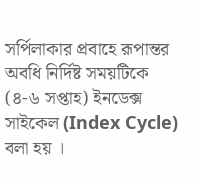সর্পিলাকার প্রবাহে রূপান্তর অবধি নির্দিষ্ট সময়টিকে (৪-৬ সপ্তাহ) ইনডেক্স সাইকেল (Index Cycle) বলা হয় ।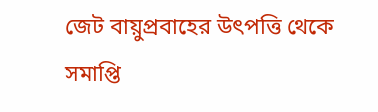জেট বায়ুপ্রবাহের উৎপত্তি থেকে সমাপ্তি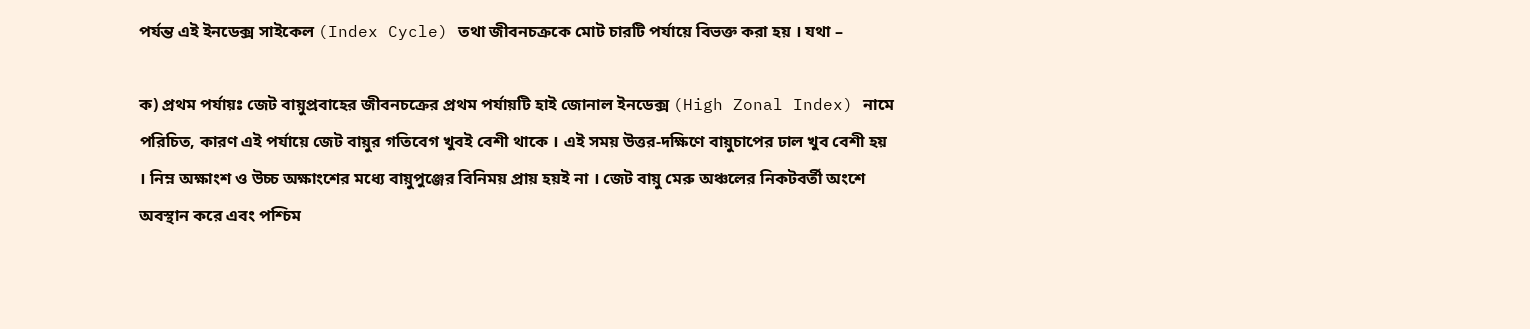পর্যন্ত এই ইনডেক্স সাইকেল (Index Cycle) তথা জীবনচক্রকে মোট চারটি পর্যায়ে বিভক্ত করা হয় । যথা –

ক) প্রথম পর্যায়ঃ জেট বায়ুপ্রবাহের জীবনচক্রের প্রথম পর্যায়টি হাই জোনাল ইনডেক্স (High Zonal Index) নামে পরিচিত, কারণ এই পর্যায়ে জেট বায়ুর গতিবেগ খুবই বেশী থাকে । এই সময় উত্তর-দক্ষিণে বায়ুচাপের ঢাল খুব বেশী হয় । নিম্ন অক্ষাংশ ও উচ্চ অক্ষাংশের মধ্যে বায়ুপুঞ্জের বিনিময় প্রায় হয়ই না । জেট বায়ু মেরু অঞ্চলের নিকটবর্তী অংশে অবস্থান করে এবং পশ্চিম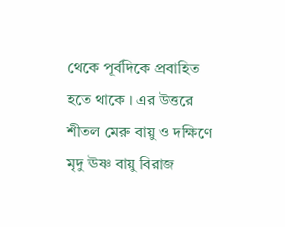থেকে পূর্বদিকে প্রবাহিত হতে থাকে । এর উত্তরে শীতল মেরু বায়ু ও দক্ষিণে মৃদু ঊষ্ণ বায়ু বিরাজ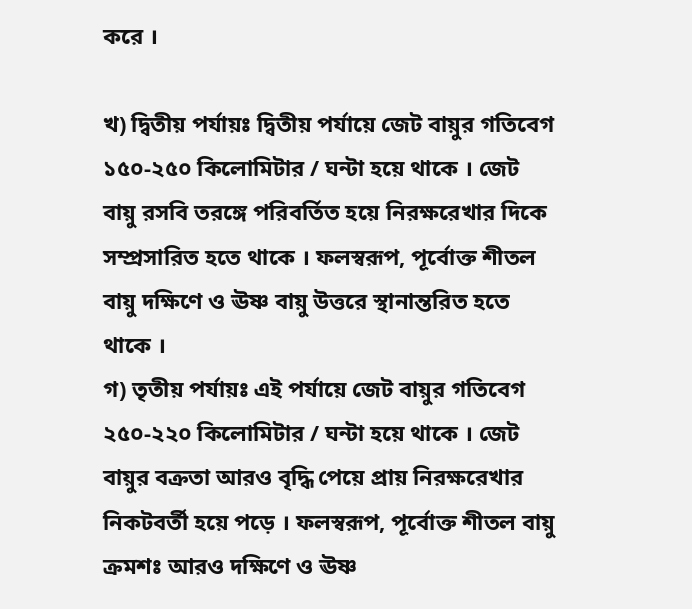করে ।

খ) দ্বিতীয় পর্যায়ঃ দ্বিতীয় পর্যায়ে জেট বায়ুর গতিবেগ ১৫০-২৫০ কিলোমিটার / ঘন্টা হয়ে থাকে । জেট বায়ু রসবি তরঙ্গে পরিবর্তিত হয়ে নিরক্ষরেখার দিকে সম্প্রসারিত হতে থাকে । ফলস্বরূপ, পূর্বোক্ত শীতল বায়ু দক্ষিণে ও ঊষ্ণ বায়ু উত্তরে স্থানান্তরিত হতে থাকে ।
গ) তৃতীয় পর্যায়ঃ এই পর্যায়ে জেট বায়ুর গতিবেগ ২৫০-২২০ কিলোমিটার / ঘন্টা হয়ে থাকে । জেট বায়ুর বক্রতা আরও বৃদ্ধি পেয়ে প্রায় নিরক্ষরেখার নিকটবর্তী হয়ে পড়ে । ফলস্বরূপ, পূর্বোক্ত শীতল বায়ু ক্রমশঃ আরও দক্ষিণে ও ঊষ্ণ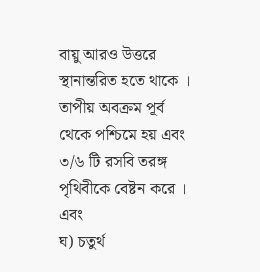বায়ু আরও উত্তরে স্থানান্তরিত হতে থাকে । তাপীয় অবক্রম পূর্ব থেকে পশ্চিমে হয় এবং ৩/৬ টি রসবি তরঙ্গ পৃথিবীকে বেষ্টন করে ।
এবং
ঘ) চতুর্থ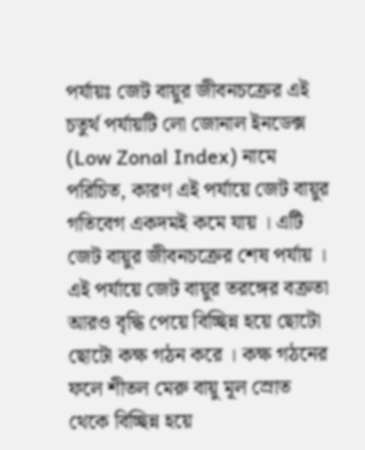পর্যায়ঃ জেট বায়ুর জীবনচক্রের এই চতুর্থ পর্যায়টি লো জোনাল ইনডেক্স (Low Zonal Index) নামে পরিচিত, কারণ এই পর্যায়ে জেট বায়ুর গতিবেগ একদমই কমে যায় । এটি জেট বায়ুর জীবনচক্রের শেষ পর্যায় । এই পর্যায়ে জেট বায়ুর তরঙ্গের বক্রতা আরও বৃদ্ধি পেয়ে বিচ্ছিন্ন হয়ে ছোটো ছোটো কক্ষ গঠন করে । কক্ষ গঠনের ফলে শীতল মেরু বায়ু মূল স্রোত থেকে বিচ্ছিন্ন হয়ে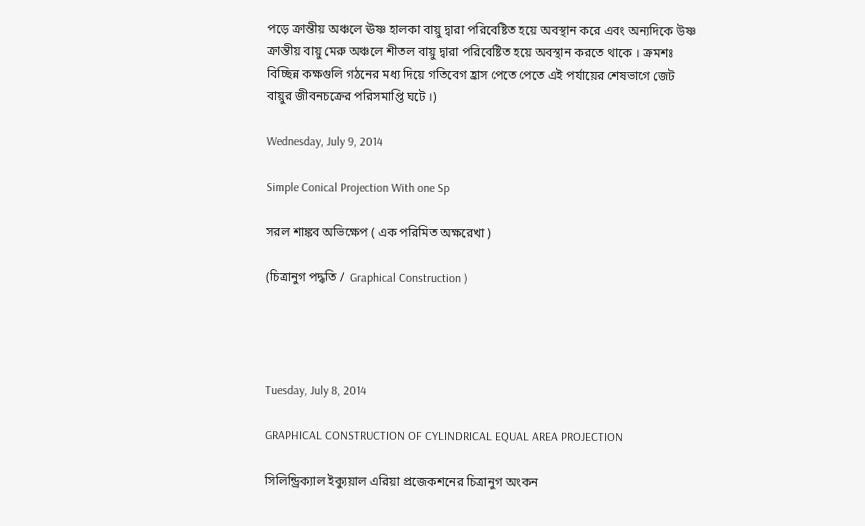পড়ে ক্রান্তীয় অঞ্চলে ঊষ্ণ হালকা বায়ু দ্বারা পরিবেষ্টিত হয়ে অবস্থান করে এবং অন্যদিকে উষ্ণ ক্রান্তীয় বায়ু মেরু অঞ্চলে শীতল বায়ু দ্বারা পরিবেষ্টিত হয়ে অবস্থান করতে থাকে । ক্রমশঃ বিচ্ছিন্ন কক্ষগুলি গঠনের মধ্য দিয়ে গতিবেগ হ্রাস পেতে পেতে এই পর্যায়ের শেষভাগে জেট বায়ুর জীবনচক্রের পরিসমাপ্তি ঘটে ।)

Wednesday, July 9, 2014

Simple Conical Projection With one Sp

সরল শাঙ্কব অভিক্ষেপ ( এক পরিমিত অক্ষরেখা )

(চিত্রানুগ পদ্ধতি /  Graphical Construction )




Tuesday, July 8, 2014

GRAPHICAL CONSTRUCTION OF CYLINDRICAL EQUAL AREA PROJECTION

সিলিন্ড্রিক্যাল ইক্যুয়াল এরিয়া প্রজেকশনের চিত্রানুগ অংকন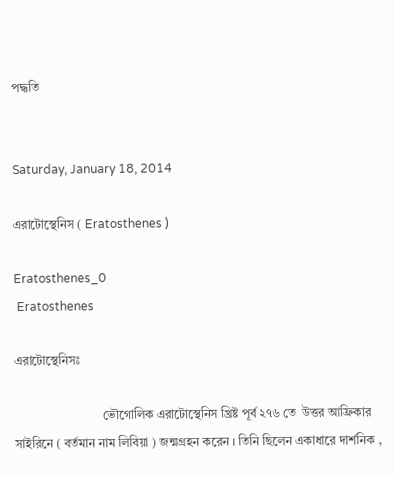পদ্ধতি


Saturday, January 18, 2014

এরাটোস্থেনিস ( Eratosthenes )

Eratosthenes_0
 Eratosthenes

এরাটোস্থেনিসঃ

                            ভৌগোলিক এরাটোস্থেনিস খ্রিষ্ট পূর্ব ২৭৬ তে  উত্তর আফ্রিকার সাইরিনে ( বর্তমান নাম লিবিয়া ) জন্মগ্রহন করেন । তিনি ছিলেন একাধারে দার্শনিক ,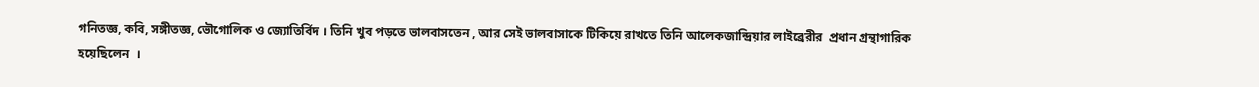গনিতজ্ঞ, কবি, সঙ্গীতজ্ঞ, ভৌগোলিক ও জ্যোতির্বিদ । তিনি খুব পড়তে ভালবাসতেন , আর সেই ভালবাসাকে টিকিয়ে রাখতে তিনি আলেকজান্দ্রিয়ার লাইব্রেরীর  প্রধান গ্রন্থাগারিক হয়েছিলেন  ।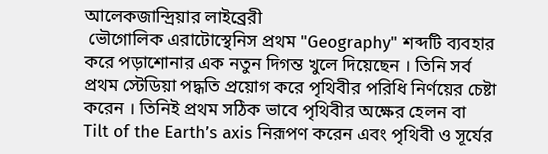আলেকজান্দ্রিয়ার লাইব্রেরী
 ভৌগোলিক এরাটোস্থেনিস প্রথম "Geography" শব্দটি ব্যবহার করে পড়াশোনার এক নতুন দিগন্ত খুলে দিয়েছেন । তিনি সর্ব প্রথম স্টেডিয়া পদ্ধতি প্রয়োগ করে পৃথিবীর পরিধি নির্ণয়ের চেষ্টা করেন । তিনিই প্রথম সঠিক ভাবে পৃথিবীর অক্ষের হেলন বা  Tilt of the Earth’s axis নিরূপণ করেন এবং পৃথিবী ও সূর্যের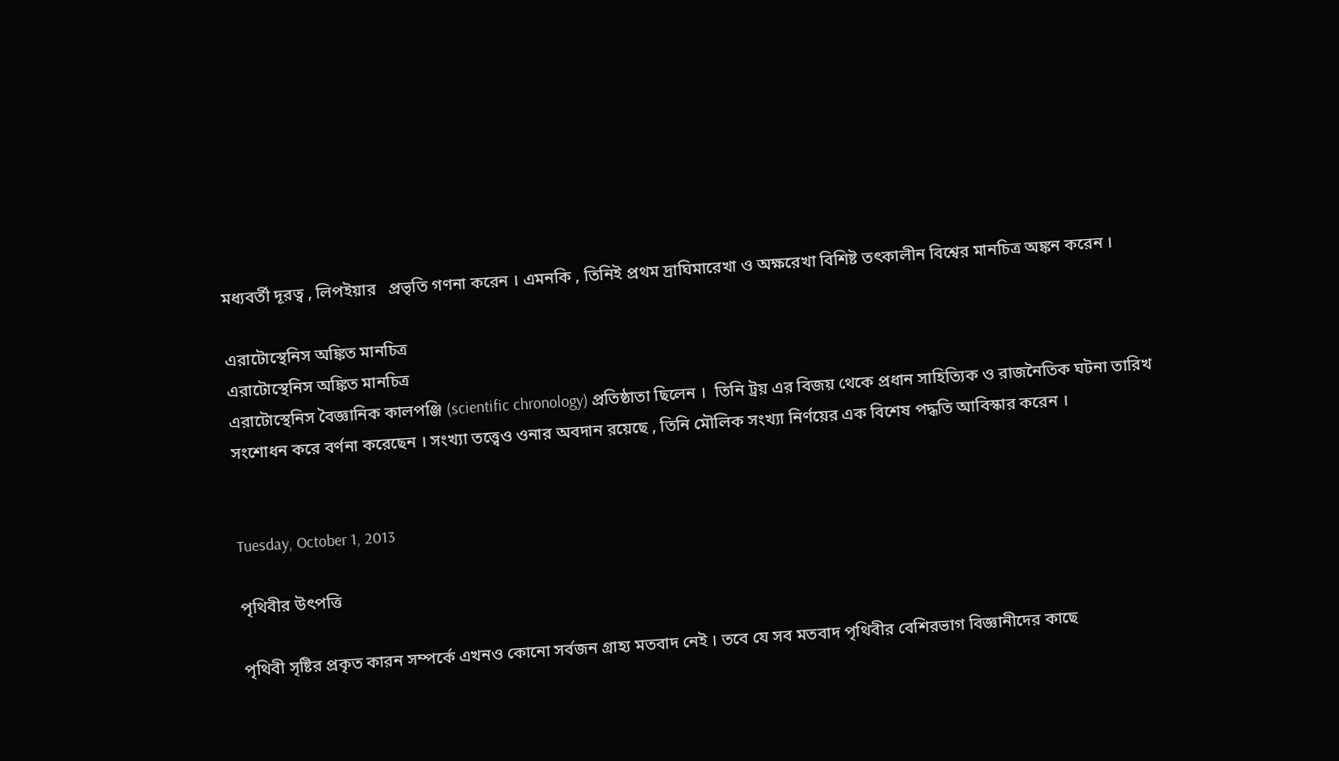মধ্যবর্তী দূরত্ব , লিপইয়ার   প্রভৃতি গণনা করেন । এমনকি , তিনিই প্রথম দ্রাঘিমারেখা ও অক্ষরেখা বিশিষ্ট তৎকালীন বিশ্বের মানচিত্র অঙ্কন করেন ।

এরাটোস্থেনিস অঙ্কিত মানচিত্র
এরাটোস্থেনিস অঙ্কিত মানচিত্র
এরাটোস্থেনিস বৈজ্ঞানিক কালপঞ্জি (scientific chronology) প্রতিষ্ঠাতা ছিলেন ।  তিনি ট্রয় এর বিজয় থেকে প্রধান সাহিত্যিক ও রাজনৈতিক ঘটনা তারিখ সংশোধন করে বর্ণনা করেছেন । সংখ্যা তত্ত্বেও ওনার অবদান রয়েছে , তিনি মৌলিক সংখ্যা নির্ণয়ের এক বিশেষ পদ্ধতি আবিস্কার করেন ।


Tuesday, October 1, 2013

পৃথিবীর উৎপত্তি

পৃথিবী সৃষ্টির প্রকৃত কারন সম্পর্কে এখনও কোনো সর্বজন গ্রাহ্য মতবাদ নেই । তবে যে সব মতবাদ পৃথিবীর বেশিরভাগ বিজ্ঞানীদের কাছে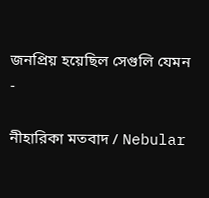জনপ্রিয় হয়েছিল সেগুলি যেমন -

নীহারিকা মতবাদ / Nebular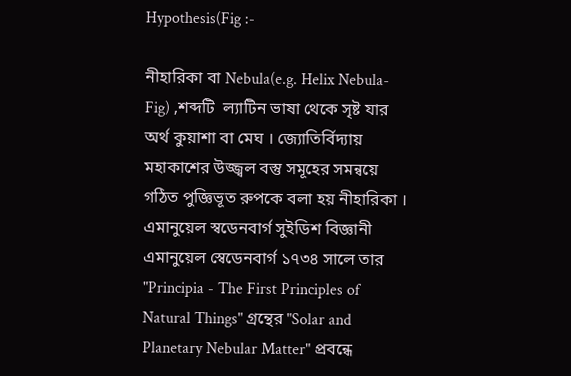Hypothesis(Fig :-

নীহারিকা বা Nebula(e.g. Helix Nebula-Fig) ,শব্দটি  ল্যাটিন ভাষা থেকে সৃষ্ট যার অর্থ কুয়াশা বা মেঘ । জ্যোতির্বিদ্যায় মহাকাশের উজ্জ্বল বস্তু সমূহের সমন্বয়ে গঠিত পুজ্ঞিভূত রুপকে বলা হয় নীহারিকা ।
এমানুয়েল স্বডেনবার্গ সুইডিশ বিজ্ঞানী এমানুয়েল স্বেডেনবার্গ ১৭৩৪ সালে তার "Principia - The First Principles of Natural Things" গ্রন্থের "Solar and Planetary Nebular Matter" প্রবন্ধে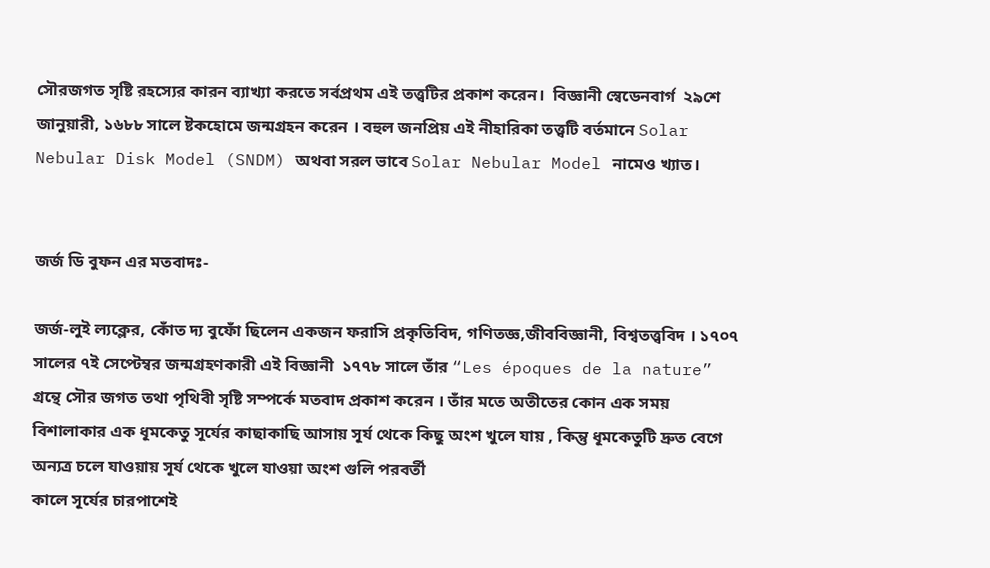সৌরজগত সৃষ্টি রহস্যের কারন ব্যাখ্যা করতে সর্বপ্রথম এই তত্ত্বটির প্রকাশ করেন।  বিজ্ঞানী স্বেডেনবার্গ  ২৯শে জানুয়ারী, ১৬৮৮ সালে ষ্টকহোমে জন্মগ্রহন করেন । বহুল জনপ্রিয় এই নীহারিকা তত্ত্বটি বর্তমানে Solar Nebular Disk Model (SNDM) অথবা সরল ভাবে Solar Nebular Model নামেও খ্যাত।


জর্জ ডি বুফন এর মতবাদঃ-

জর্জ-লুই ল্যক্লের, কোঁত দ্য বুফোঁ ছিলেন একজন ফরাসি প্রকৃতিবিদ, গণিতজ্ঞ,জীববিজ্ঞানী, বিশ্বতত্ত্ববিদ । ১৭০৭ সালের ৭ই সেপ্টেম্বর জন্মগ্রহণকারী এই বিজ্ঞানী  ১৭৭৮ সালে তাঁর “Les époques de la nature” গ্রন্থে সৌর জগত তথা পৃথিবী সৃষ্টি সম্পর্কে মতবাদ প্রকাশ করেন । তাঁর মতে অতীতের কোন এক সময় বিশালাকার এক ধূমকেতু সূর্যের কাছাকাছি আসায় সূর্য থেকে কিছু অংশ খুলে যায় , কিন্তু ধূমকেতুটি দ্রুত বেগে অন্যত্র চলে যাওয়ায় সূর্য থেকে খুলে যাওয়া অংশ গুলি পরবর্তী
কালে সূর্যের চারপাশেই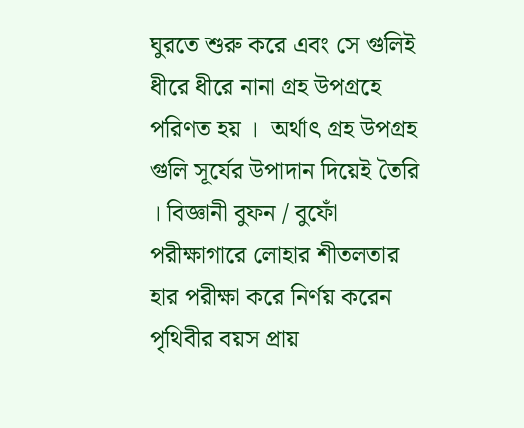ঘুরতে শুরু করে এবং সে গুলিই ধীরে ধীরে নানা গ্রহ উপগ্রহে পরিণত হয় ।  অর্থাৎ গ্রহ উপগ্রহ গুলি সূর্যের উপাদান দিয়েই তৈরি । বিজ্ঞানী বুফন / বুফোঁ পরীক্ষাগারে লোহার শীতলতার হার পরীক্ষা করে নির্ণয় করেন পৃথিবীর বয়স প্রায়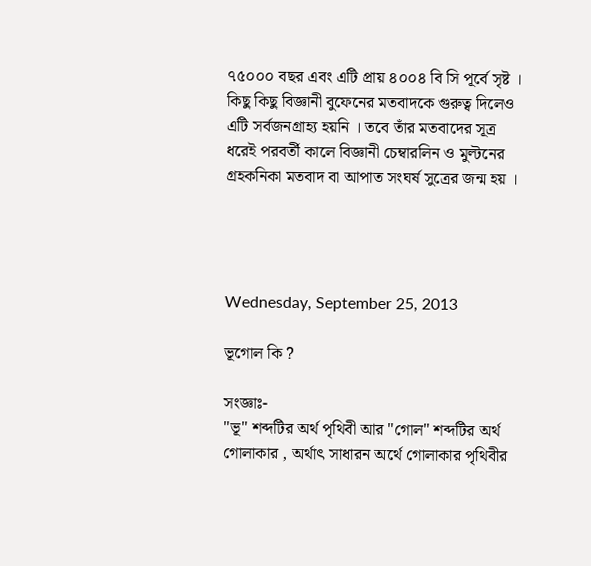৭৫০০০ বছর এবং এটি প্রায় ৪০০৪ বি সি পূর্বে সৃষ্ট । কিছু কিছু বিজ্ঞানী বুফেনের মতবাদকে গুরুত্ব দিলেও এটি সর্বজনগ্রাহ্য হয়নি । তবে তাঁর মতবাদের সূত্র ধরেই পরবর্তী কালে বিজ্ঞানী চেম্বারলিন ও মুল্টনের গ্রহকনিকা মতবাদ বা আপাত সংঘর্ষ সুত্রের জন্ম হয় ।




Wednesday, September 25, 2013

ভূগোল কি ?

সংজ্ঞাঃ-
"ভূ" শব্দটির অর্থ পৃথিবী আর "গোল" শব্দটির অর্থ গোলাকার , অর্থাৎ সাধারন অর্থে গোলাকার পৃথিবীর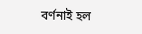বর্ণনাই হল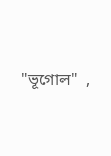"ভূগোল"  ,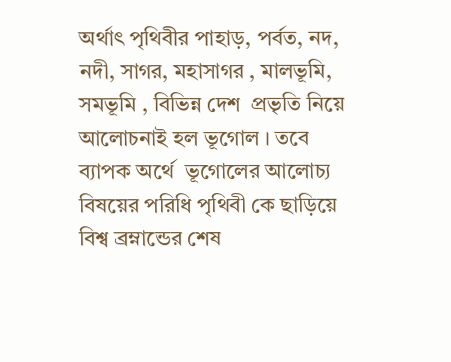অর্থাৎ পৃথিবীর পাহাড়, পর্বত, নদ, নদী, সাগর, মহাসাগর , মালভূমি, সমভূমি , বিভিন্ন দেশ  প্রভৃতি নিয়ে আলোচনাই হল ভূগোল । তবে ব্যাপক অর্থে  ভূগোলের আলোচ্য বিষয়ের পরিধি পৃথিবী কে ছাড়িয়ে বিশ্ব ব্রম্নান্ডের শেষ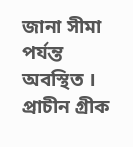জানা সীমা পর্যন্ত অবস্থিত । প্রাচীন গ্রীক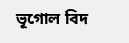ভূগোল বিদ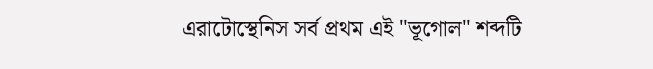এরাটোস্থেনিস সর্ব প্রথম এই "ভূগোল" শব্দটি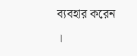ব্যবহার করেন ।